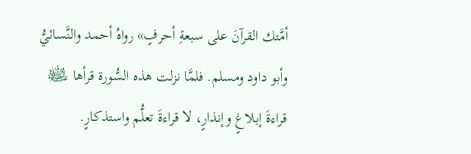أمَّتك القرآنَ على سبعةِ أحرفٍ» رواهُ أحمد والنَّسائيُّ وأبو داود ومسلم. فلمَّا نزلت هذه السُّورة قرأها ﵊ قراءةَ إبلاغٍ وإنذارٍ، لا قراءةَ تعلُّم واستذكارٍ.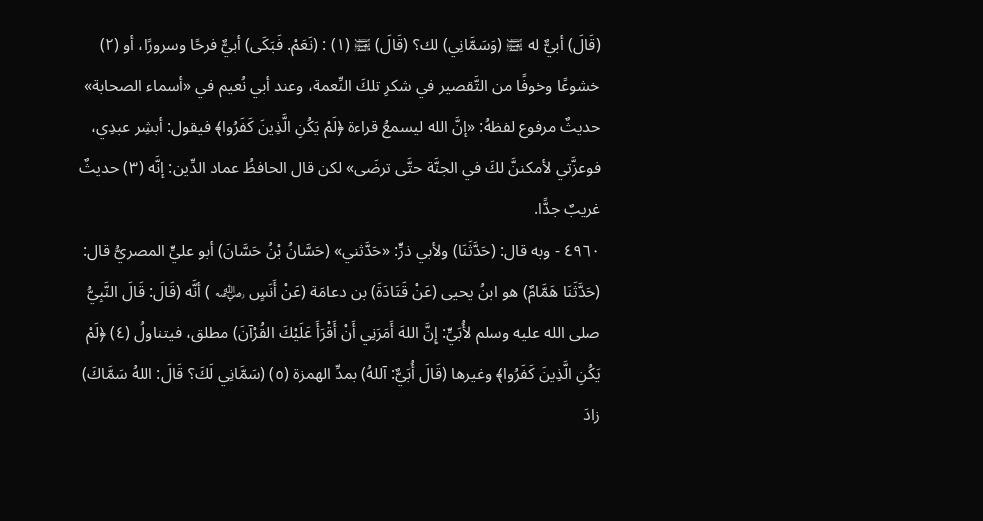(قَالَ) أبيٌّ له ﵊ (وَسَمَّانِي) لك؟ (قَالَ) ﵊ (١) : (نَعَمْ. فَبَكَى) أبيٌّ فرحًا وسرورًا، أو (٢) خشوعًا وخوفًا من التَّقصير في شكرِ تلكَ النِّعمة، وعند أبي نُعيم في «أسماء الصحابة» حديثٌ مرفوع لفظهُ: «إنَّ الله ليسمعُ قراءة ﴿لَمْ يَكُنِ الَّذِينَ كَفَرُوا﴾ فيقول: أبشِر عبدِي، فوعزَّتي لأمكننَّ لكَ في الجنَّة حتَّى ترضَى» لكن قال الحافظُ عماد الدِّين: إنَّه (٣) حديثٌ غريبٌ جدًّا.
٤٩٦٠ - وبه قال: (حَدَّثَنَا) ولأبي ذرٍّ: «حَدَّثني» (حَسَّانُ بْنُ حَسَّانَ) أبو عليٍّ المصريُّ قال: (حَدَّثَنَا هَمَّامٌ) هو ابنُ يحيى (عَنْ قَتَادَةَ) بن دعامَة (عَنْ أَنَسٍ ﵁ ) أنَّه (قَالَ: قَالَ النَّبِيُّ صلى الله عليه وسلم لأُبَيٍّ: إِنَّ اللهَ أَمَرَنِي أَنْ أَقْرَأَ عَلَيْكَ القُرْآنَ) مطلق، فيتناولُ (٤) ﴿لَمْ يَكُنِ الَّذِينَ كَفَرُوا﴾ وغيرها (قَالَ أُبَيٌّ: آللهُ) بمدِّ الهمزة (٥) (سَمَّانِي لَكَ؟ قَالَ: اللهُ سَمَّاكَ) زادَ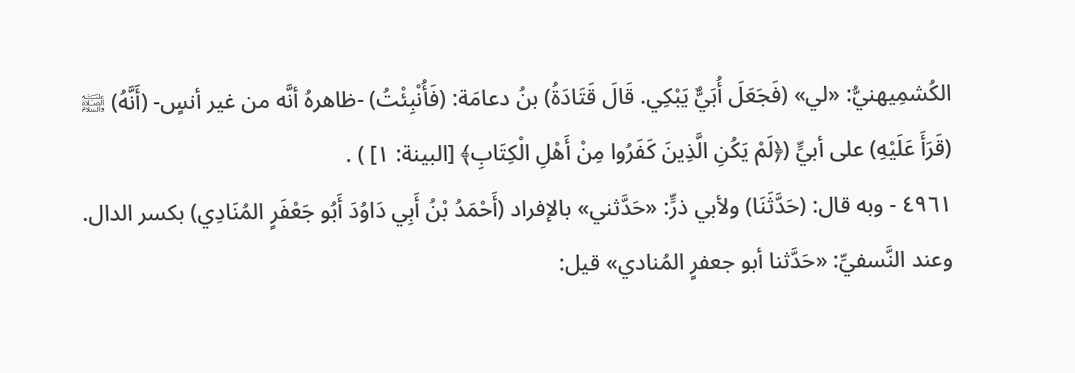الكُشمِيهنيُّ: «لي» (فَجَعَلَ أُبَيٌّ يَبْكِي. قَالَ قَتَادَةُ) بنُ دعامَة: (فَأُنْبِئْتُ) -ظاهرهُ أنَّه من غير أنسٍ- (أَنَّهُ) ﵊ (قَرَأَ عَلَيْهِ) على أبيٍّ (﴿لَمْ يَكُنِ الَّذِينَ كَفَرُوا مِنْ أَهْلِ الْكِتَابِ﴾ [البينة: ١] ) .
٤٩٦١ - وبه قال: (حَدَّثَنَا) ولأبي ذرٍّ: «حَدَّثني» بالإفراد (أَحْمَدُ بْنُ أَبِي دَاوُدَ أَبُو جَعْفَرٍ المُنَادِي) بكسر الدال. وعند النَّسفيِّ: «حَدَّثنا أبو جعفرٍ المُنادي» قيل: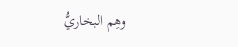وهِم البخاريُّ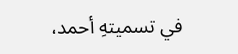في تسميتهِ أحمد،